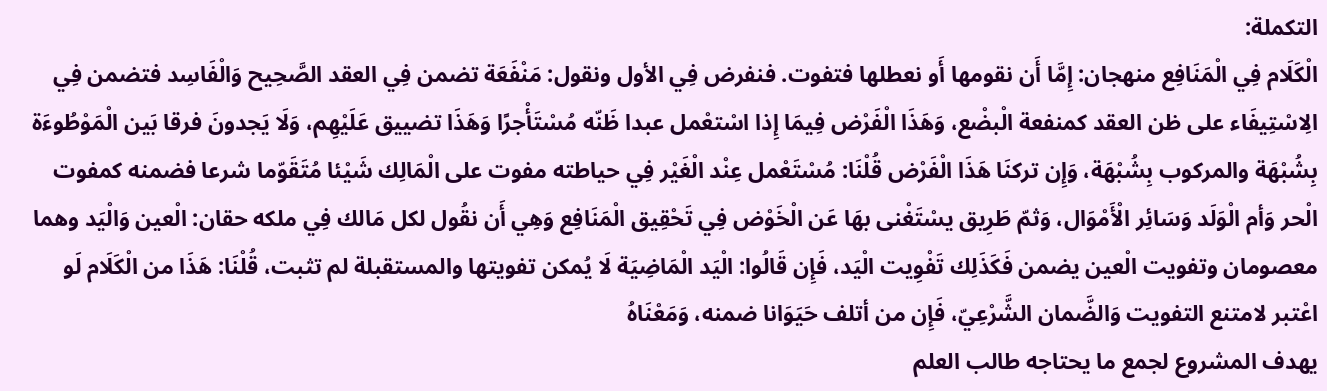التكملة:
الْكَلَام فِي الْمَنَافِع منهجان: إِمَّا أَن نقومها أَو نعطلها فتفوت. فنفرض فِي الأول ونقول: مَنْفَعَة تضمن فِي العقد الصَّحِيح وَالْفَاسِد فتضمن فِي الِاسْتِيفَاء على ظن العقد كمنفعة الْبضْع، وَهَذَا الْفَرْض فِيمَا إِذا اسْتعْمل عبدا ظَنّه مُسْتَأْجرًا وَهَذَا تضييق عَلَيْهِم، وَلَا يَجدونَ فرقا بَين الْمَوْطُوءَة بِشُبْهَة والمركوب بِشُبْهَة، وَإِن تركنَا هَذَا الْفَرْض قُلْنَا: مُسْتَعْمل عِنْد الْغَيْر فِي حياطته مفوت على الْمَالِك شَيْئا مُتَقَوّما شرعا فضمنه كمفوت الْحر وَأم الْوَلَد وَسَائِر الْأَمْوَال، وَثمّ طَرِيق يسْتَغْنى بهَا عَن الْخَوْض فِي تَحْقِيق الْمَنَافِع وَهِي أَن نقُول لكل مَالك فِي ملكه حقان: الْعين وَالْيَد وهما معصومان وتفويت الْعين يضمن فَكَذَلِك تَفْوِيت الْيَد، فَإِن قَالُوا: الْيَد الْمَاضِيَة لَا يُمكن تفويتها والمستقبلة لم تثبت، قُلْنَا: هَذَا من الْكَلَام لَو اعْتبر لامتنع التفويت وَالضَّمان الشَّرْعِيّ، فَإِن من أتلف حَيَوَانا ضمنه، وَمَعْنَاهُ
يهدف المشروع لجمع ما يحتاجه طالب العلم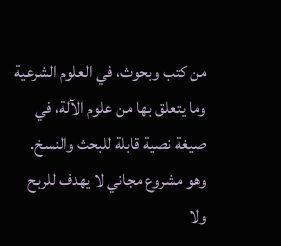من كتب وبحوث، في العلوم الشرعية وما يتعلق بها من علوم الآلة، في صيغة نصية قابلة للبحث والنسخ.
وهو مشروع مجاني لا يهدف للربح ولا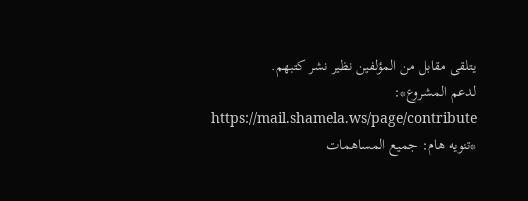يتلقى مقابل من المؤلفين نظير نشر كتبهم.
لدعم المشروع*: https://mail.shamela.ws/page/contribute
*تنويه هام: جميع المساهمات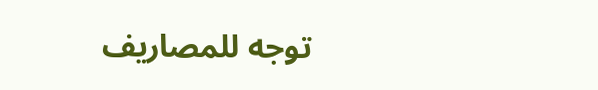توجه للمصاريف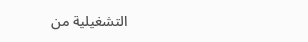التشغيلية من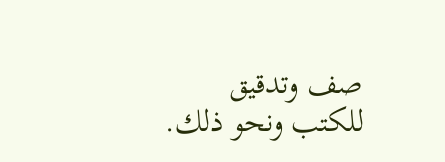صف وتدقيق للكتب ونحو ذلك.